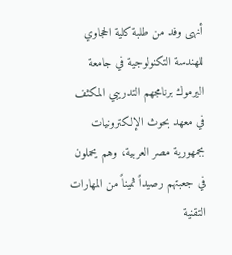أنهى وفد من طلبة كلية الحجاوي للهندسة التكنولوجية في جامعة اليرموك برنامجهم التدريبي المكثف في معهد بحوث الإلكترونيات بجمهورية مصر العربية، وهم يحملون في جعبتهم رصيداً ثميناً من المهارات التقنية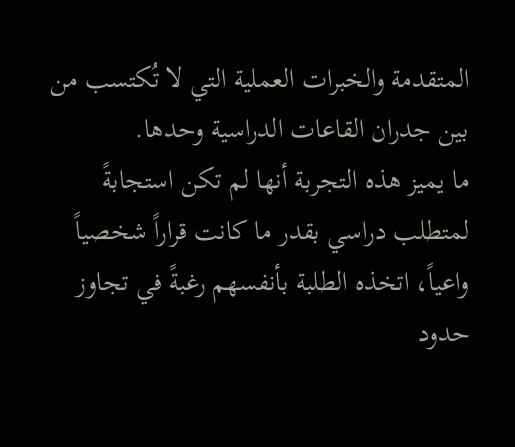المتقدمة والخبرات العملية التي لا تُكتسب من بين جدران القاعات الدراسية وحدها.
ما يميز هذه التجربة أنها لم تكن استجابةً لمتطلب دراسي بقدر ما كانت قراراً شخصياً واعياً، اتخذه الطلبة بأنفسهم رغبةً في تجاوز حدود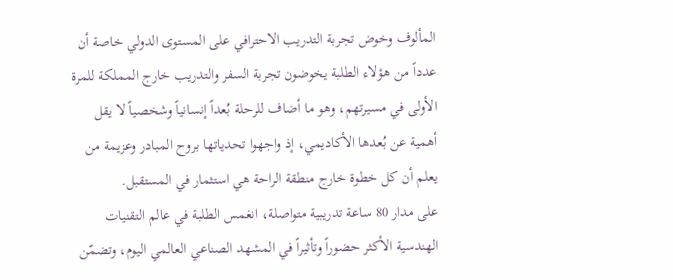المألوف وخوض تجربة التدريب الاحترافي على المستوى الدولي خاصة أن عدداً من هؤلاء الطلبة يخوضون تجربة السفر والتدريب خارج المملكة للمرة الأولى في مسيرتهم، وهو ما أضاف للرحلة بُعداً إنسانياً وشخصياً لا يقل أهمية عن بُعدها الأكاديمي، إذ واجهوا تحدياتها بروح المبادر وعزيمة من يعلم أن كل خطوة خارج منطقة الراحة هي استثمار في المستقبل.
على مدار 80 ساعة تدريبية متواصلة، انغمس الطلبة في عالم التقنيات الهندسية الأكثر حضوراً وتأثيراً في المشهد الصناعي العالمي اليوم، وتضمّن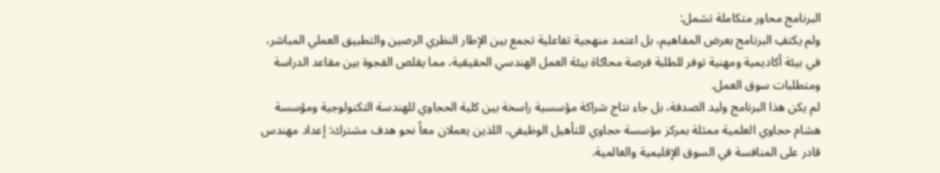البرنامج محاور متكاملة تشمل:
ولم يكتفِ البرنامج بعرض المفاهيم، بل اعتمد منهجية تفاعلية تجمع بين الإطار النظري الرصين والتطبيق العملي المباشر، في بيئة أكاديمية ومهنية توفر للطلبة فرصة محاكاة بيئة العمل الهندسي الحقيقية، مما يقلص الفجوة بين مقاعد الدراسة ومتطلبات سوق العمل.
لم يكن هذا البرنامج وليد الصدفة، بل جاء نتاج شراكة مؤسسية راسخة بين كلية الحجاوي للهندسة التكنولوجية ومؤسسة هشام حجاوي العلمية ممثلة بمركز مؤسسة حجاوي للتأهيل الوظيفي، اللذين يعملان معاً نحو هدف مشترك: إعداد مهندس قادر على المنافسة في السوق الإقليمية والعالمية.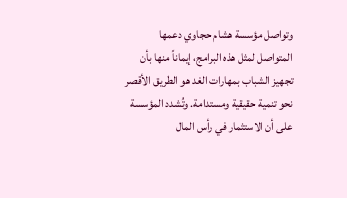وتواصل مؤسسة هشام حجاوي دعمها المتواصل لمثل هذه البرامج، إيماناً منها بأن تجهيز الشباب بمهارات الغد هو الطريق الأقصر نحو تنمية حقيقية ومستدامة. وتُشدد المؤسسة على أن الاستثمار في رأس المال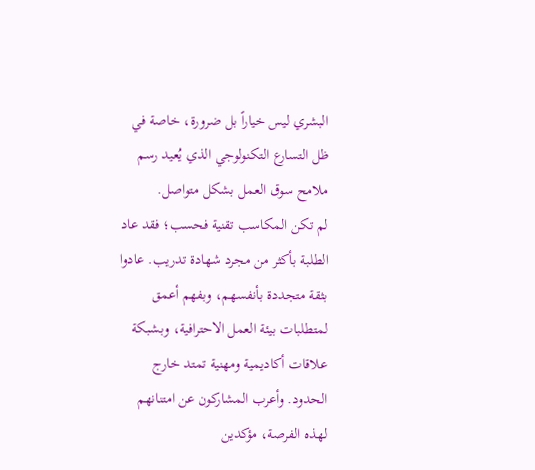البشري ليس خياراً بل ضرورة، خاصة في ظل التسارع التكنولوجي الذي يُعيد رسم ملامح سوق العمل بشكل متواصل.
لم تكن المكاسب تقنية فحسب؛ فقد عاد الطلبة بأكثر من مجرد شهادة تدريب. عادوا بثقة متجددة بأنفسهم، وبفهم أعمق لمتطلبات بيئة العمل الاحترافية، وبشبكة علاقات أكاديمية ومهنية تمتد خارج الحدود. وأعرب المشاركون عن امتنانهم لهذه الفرصة، مؤكدين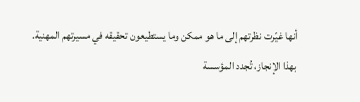أنها غيّرت نظرتهم إلى ما هو ممكن وما يستطيعون تحقيقه في مسيرتهم المهنية.
بهذا الإنجاز، تُجدد المؤسسة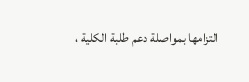التزامها بمواصلة دعم طلبة الكلية ،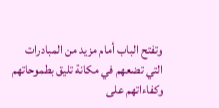وتفتح الباب أمام مزيد من المبادرات التي تضعهم في مكانة تليق بطموحاتهم وكفاءاتهم على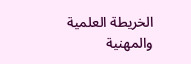الخريطة العلمية والمهنية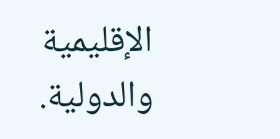الإقليمية والدولية.